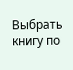Выбрать книгу по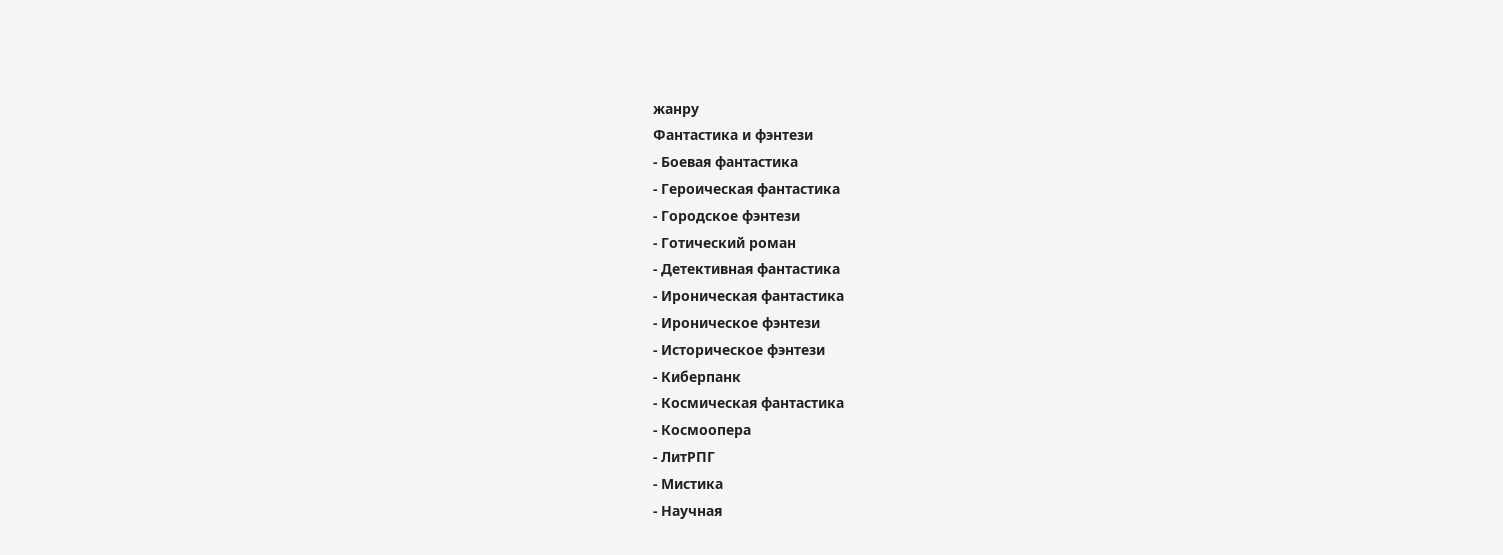жанру
Фантастика и фэнтези
- Боевая фантастика
- Героическая фантастика
- Городское фэнтези
- Готический роман
- Детективная фантастика
- Ироническая фантастика
- Ироническое фэнтези
- Историческое фэнтези
- Киберпанк
- Космическая фантастика
- Космоопера
- ЛитРПГ
- Мистика
- Научная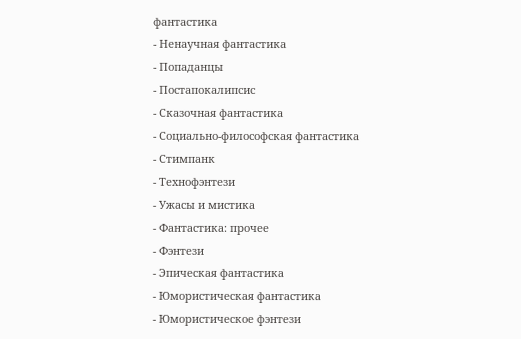фантастика
- Ненаучная фантастика
- Попаданцы
- Постапокалипсис
- Сказочная фантастика
- Социально-философская фантастика
- Стимпанк
- Технофэнтези
- Ужасы и мистика
- Фантастика: прочее
- Фэнтези
- Эпическая фантастика
- Юмористическая фантастика
- Юмористическое фэнтези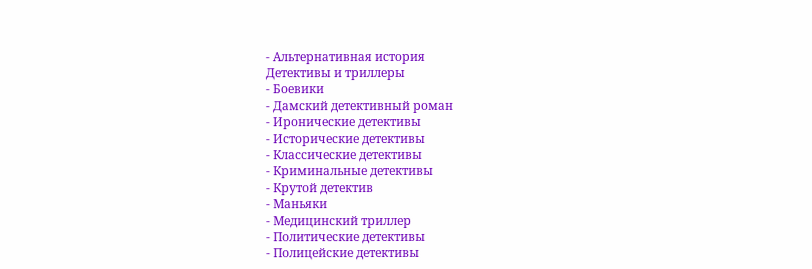- Альтернативная история
Детективы и триллеры
- Боевики
- Дамский детективный роман
- Иронические детективы
- Исторические детективы
- Классические детективы
- Криминальные детективы
- Крутой детектив
- Маньяки
- Медицинский триллер
- Политические детективы
- Полицейские детективы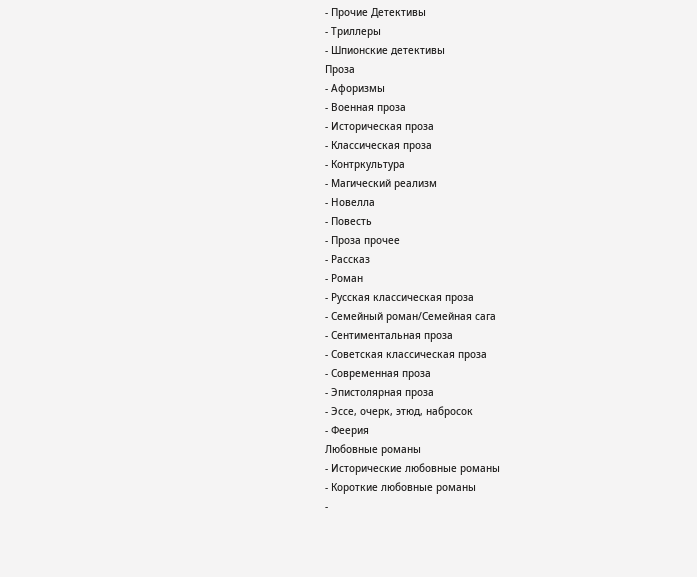- Прочие Детективы
- Триллеры
- Шпионские детективы
Проза
- Афоризмы
- Военная проза
- Историческая проза
- Классическая проза
- Контркультура
- Магический реализм
- Новелла
- Повесть
- Проза прочее
- Рассказ
- Роман
- Русская классическая проза
- Семейный роман/Семейная сага
- Сентиментальная проза
- Советская классическая проза
- Современная проза
- Эпистолярная проза
- Эссе, очерк, этюд, набросок
- Феерия
Любовные романы
- Исторические любовные романы
- Короткие любовные романы
-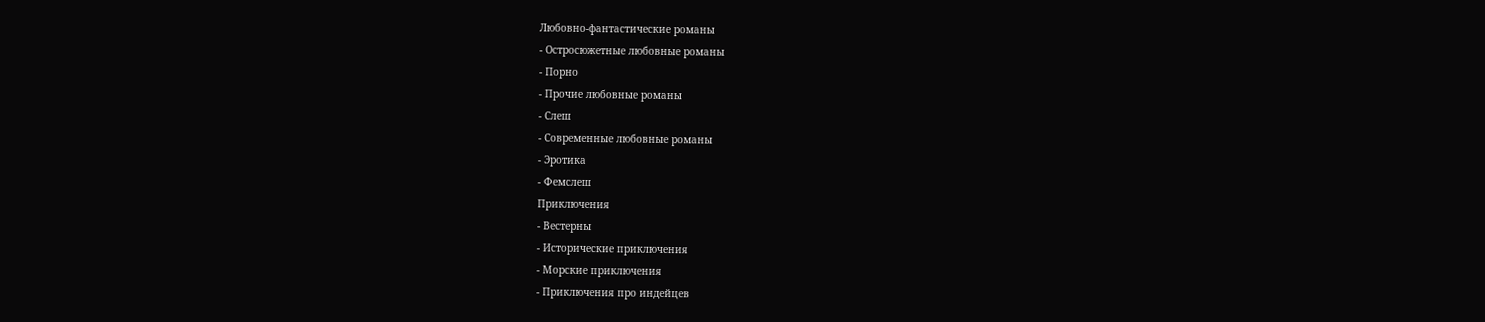Любовно-фантастические романы
- Остросюжетные любовные романы
- Порно
- Прочие любовные романы
- Слеш
- Современные любовные романы
- Эротика
- Фемслеш
Приключения
- Вестерны
- Исторические приключения
- Морские приключения
- Приключения про индейцев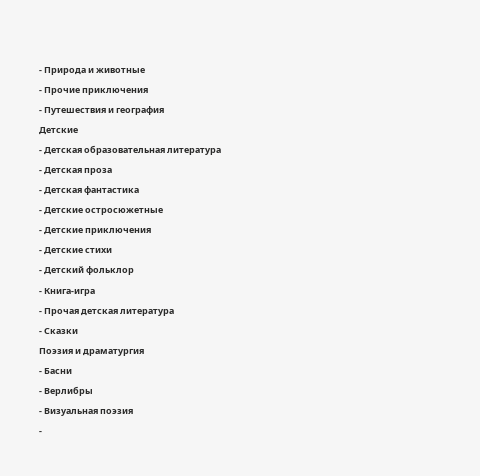- Природа и животные
- Прочие приключения
- Путешествия и география
Детские
- Детская образовательная литература
- Детская проза
- Детская фантастика
- Детские остросюжетные
- Детские приключения
- Детские стихи
- Детский фольклор
- Книга-игра
- Прочая детская литература
- Сказки
Поэзия и драматургия
- Басни
- Верлибры
- Визуальная поэзия
-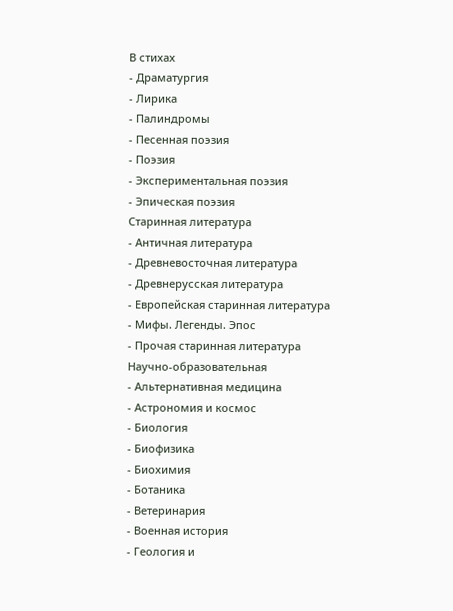В стихах
- Драматургия
- Лирика
- Палиндромы
- Песенная поэзия
- Поэзия
- Экспериментальная поэзия
- Эпическая поэзия
Старинная литература
- Античная литература
- Древневосточная литература
- Древнерусская литература
- Европейская старинная литература
- Мифы. Легенды. Эпос
- Прочая старинная литература
Научно-образовательная
- Альтернативная медицина
- Астрономия и космос
- Биология
- Биофизика
- Биохимия
- Ботаника
- Ветеринария
- Военная история
- Геология и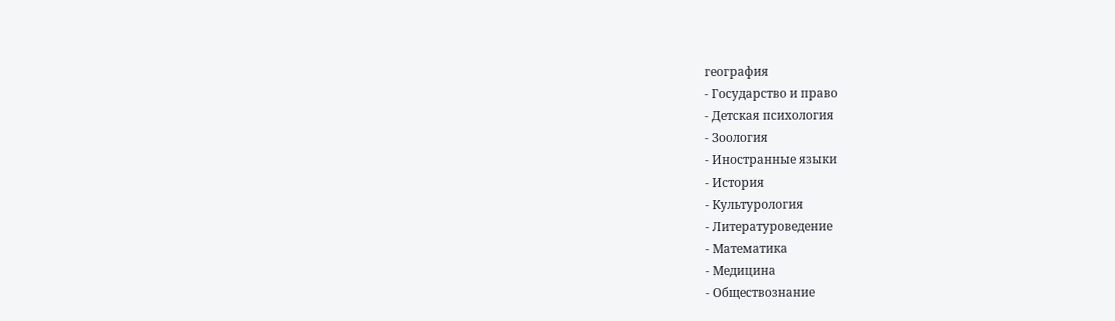география
- Государство и право
- Детская психология
- Зоология
- Иностранные языки
- История
- Культурология
- Литературоведение
- Математика
- Медицина
- Обществознание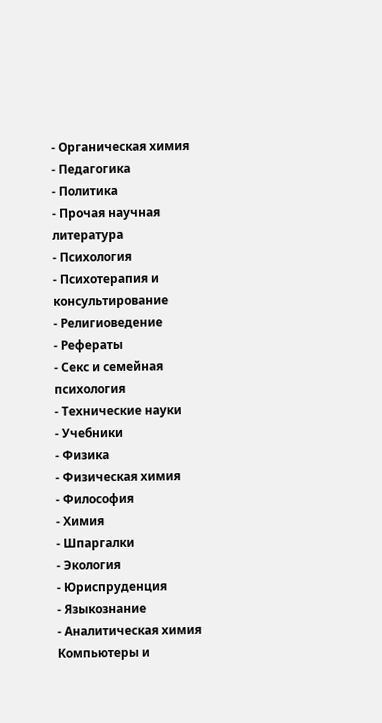- Органическая химия
- Педагогика
- Политика
- Прочая научная литература
- Психология
- Психотерапия и консультирование
- Религиоведение
- Рефераты
- Секс и семейная психология
- Технические науки
- Учебники
- Физика
- Физическая химия
- Философия
- Химия
- Шпаргалки
- Экология
- Юриспруденция
- Языкознание
- Аналитическая химия
Компьютеры и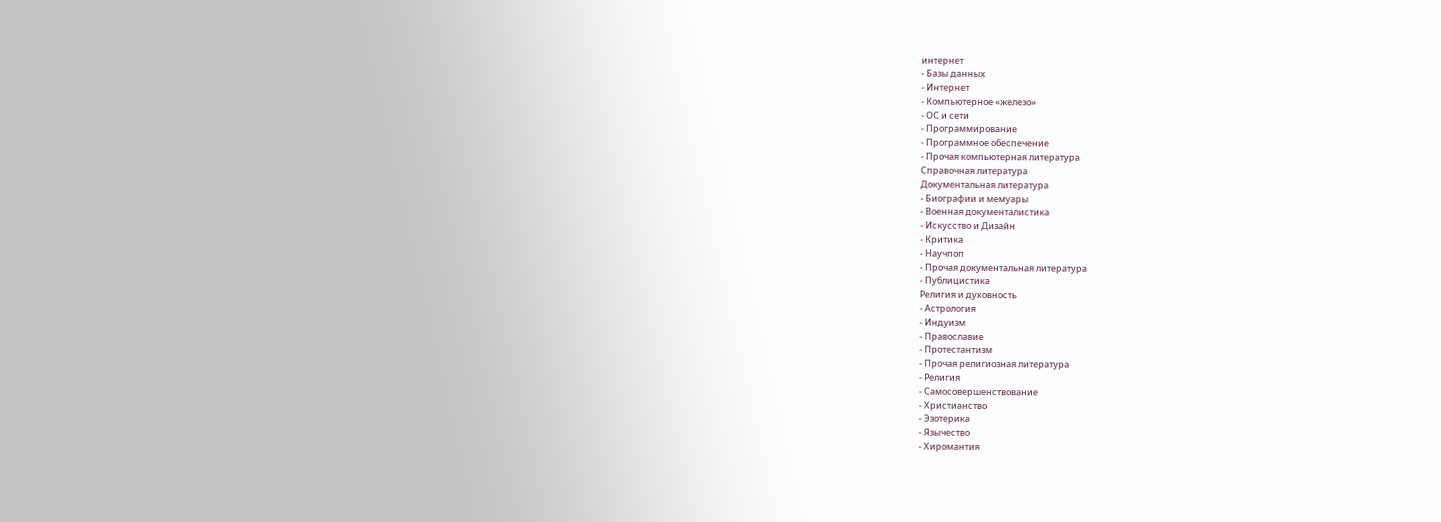интернет
- Базы данных
- Интернет
- Компьютерное «железо»
- ОС и сети
- Программирование
- Программное обеспечение
- Прочая компьютерная литература
Справочная литература
Документальная литература
- Биографии и мемуары
- Военная документалистика
- Искусство и Дизайн
- Критика
- Научпоп
- Прочая документальная литература
- Публицистика
Религия и духовность
- Астрология
- Индуизм
- Православие
- Протестантизм
- Прочая религиозная литература
- Религия
- Самосовершенствование
- Христианство
- Эзотерика
- Язычество
- Хиромантия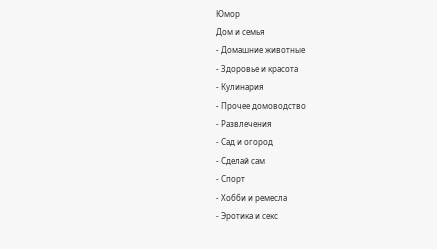Юмор
Дом и семья
- Домашние животные
- Здоровье и красота
- Кулинария
- Прочее домоводство
- Развлечения
- Сад и огород
- Сделай сам
- Спорт
- Хобби и ремесла
- Эротика и секс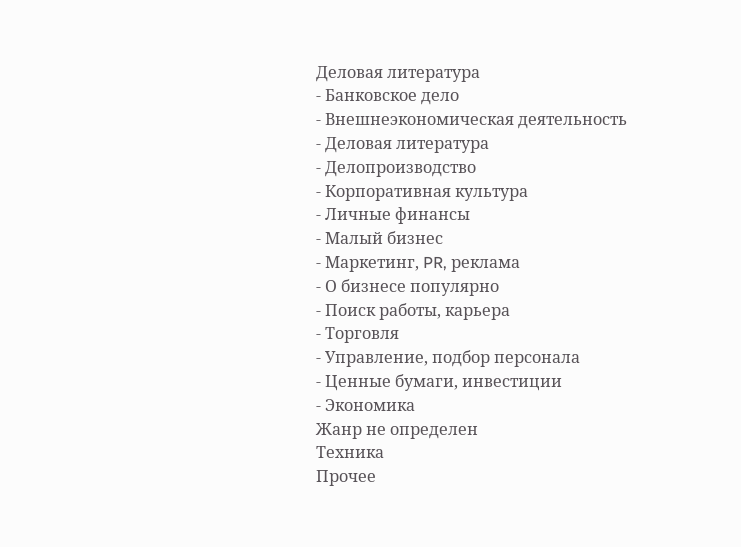Деловая литература
- Банковское дело
- Внешнеэкономическая деятельность
- Деловая литература
- Делопроизводство
- Корпоративная культура
- Личные финансы
- Малый бизнес
- Маркетинг, PR, реклама
- О бизнесе популярно
- Поиск работы, карьера
- Торговля
- Управление, подбор персонала
- Ценные бумаги, инвестиции
- Экономика
Жанр не определен
Техника
Прочее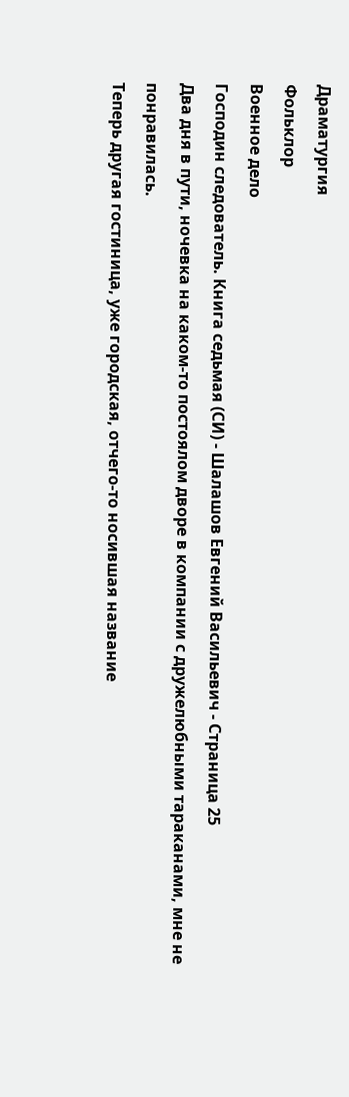Драматургия
Фольклор
Военное дело
Господин следователь. Книга седьмая (СИ) - Шалашов Евгений Васильевич - Страница 25
Два дня в пути, ночевка на каком-то постоялом дворе в компании с дружелюбными тараканами, мне не понравилась.
Теперь другая гостиница, уже городская, отчего-то носившая название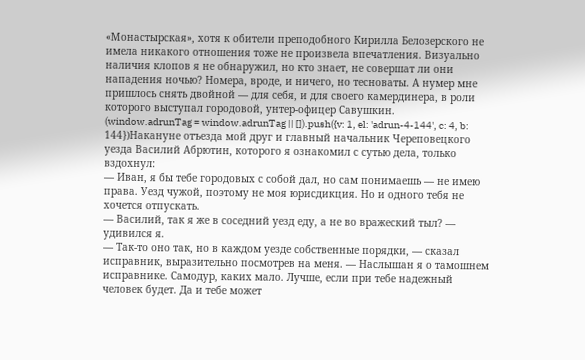«Монастырская», хотя к обители преподобного Кирилла Белозерского не имела никакого отношения тоже не произвела впечатления. Визуально наличия клопов я не обнаружил, но кто знает, не совершат ли они нападения ночью? Номера, вроде, и ничего, но тесноваты. А нумер мне пришлось снять двойной — для себя, и для своего камердинера, в роли которого выступал городовой, унтер-офицер Савушкин.
(window.adrunTag = window.adrunTag || []).push({v: 1, el: 'adrun-4-144', c: 4, b: 144})Накануне отъезда мой друг и главный начальник Череповецкого уезда Василий Абрютин, которого я ознакомил с сутью дела, только вздохнул:
— Иван, я бы тебе городовых с собой дал, но сам понимаешь — не имею права. Уезд чужой, поэтому не моя юрисдикция. Но и одного тебя не хочется отпускать.
— Василий, так я же в соседний уезд еду, а не во вражеский тыл? — удивился я.
— Так-то оно так, но в каждом уезде собственные порядки, — сказал исправник, выразительно посмотрев на меня. — Наслышан я о тамошнем исправнике. Самодур, каких мало. Лучше, если при тебе надежный человек будет. Да и тебе может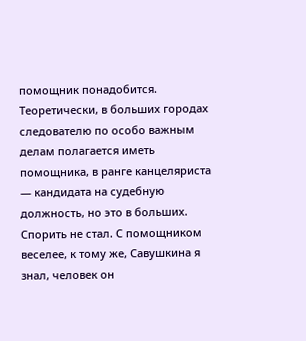помощник понадобится.
Теоретически, в больших городах следователю по особо важным делам полагается иметь помощника, в ранге канцеляриста — кандидата на судебную должность, но это в больших.
Спорить не стал. С помощником веселее, к тому же, Савушкина я знал, человек он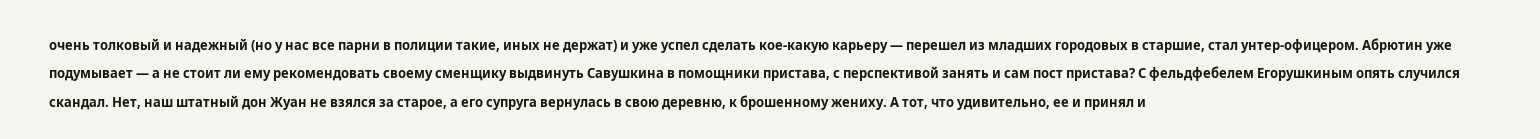очень толковый и надежный (но у нас все парни в полиции такие, иных не держат) и уже успел сделать кое-какую карьеру — перешел из младших городовых в старшие, стал унтер-офицером. Абрютин уже подумывает — а не стоит ли ему рекомендовать своему сменщику выдвинуть Савушкина в помощники пристава, с перспективой занять и сам пост пристава? С фельдфебелем Егорушкиным опять случился скандал. Нет, наш штатный дон Жуан не взялся за старое, а его супруга вернулась в свою деревню, к брошенному жениху. А тот, что удивительно, ее и принял и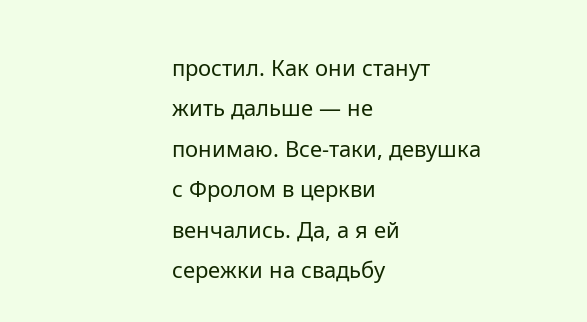простил. Как они станут жить дальше — не понимаю. Все-таки, девушка с Фролом в церкви венчались. Да, а я ей сережки на свадьбу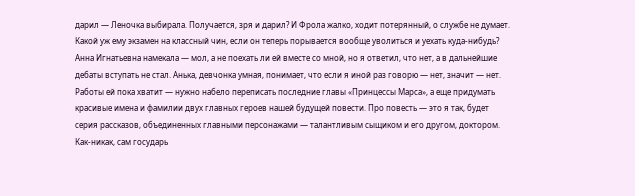дарил — Леночка выбирала. Получается, зря и дарил? И Фрола жалко, ходит потерянный, о службе не думает. Какой уж ему экзамен на классный чин, если он теперь порывается вообще уволиться и уехать куда-нибудь?
Анна Игнатьевна намекала — мол, а не поехать ли ей вместе со мной, но я ответил, что нет, а в дальнейшие дебаты вступать не стал. Анька, девчонка умная, понимает, что если я иной раз говорю — нет, значит — нет. Работы ей пока хватит — нужно набело переписать последние главы «Принцессы Марса», а еще придумать красивые имена и фамилии двух главных героев нашей будущей повести. Про повесть — это я так, будет серия рассказов, объединенных главными персонажами — талантливым сыщиком и его другом, доктором. Как-никак, сам государь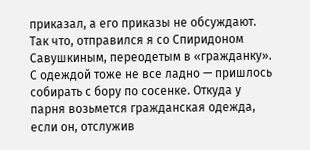приказал, а его приказы не обсуждают.
Так что, отправился я со Спиридоном Савушкиным, переодетым в «гражданку». С одеждой тоже не все ладно — пришлось собирать с бору по сосенке. Откуда у парня возьмется гражданская одежда, если он, отслужив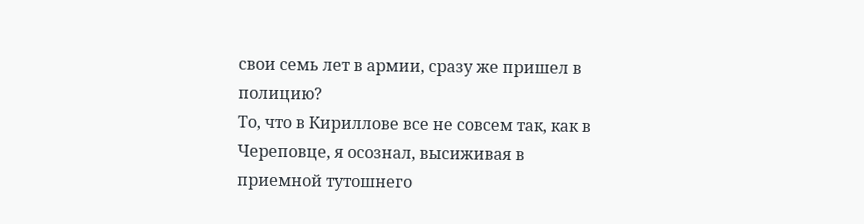свои семь лет в армии, сразу же пришел в полицию?
То, что в Кириллове все не совсем так, как в Череповце, я осознал, высиживая в приемной тутошнего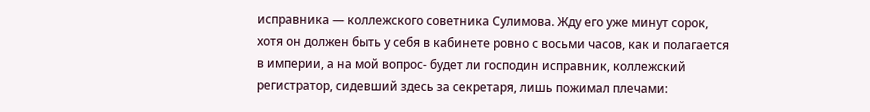исправника — коллежского советника Сулимова. Жду его уже минут сорок, хотя он должен быть у себя в кабинете ровно с восьми часов, как и полагается в империи, а на мой вопрос- будет ли господин исправник, коллежский регистратор, сидевший здесь за секретаря, лишь пожимал плечами: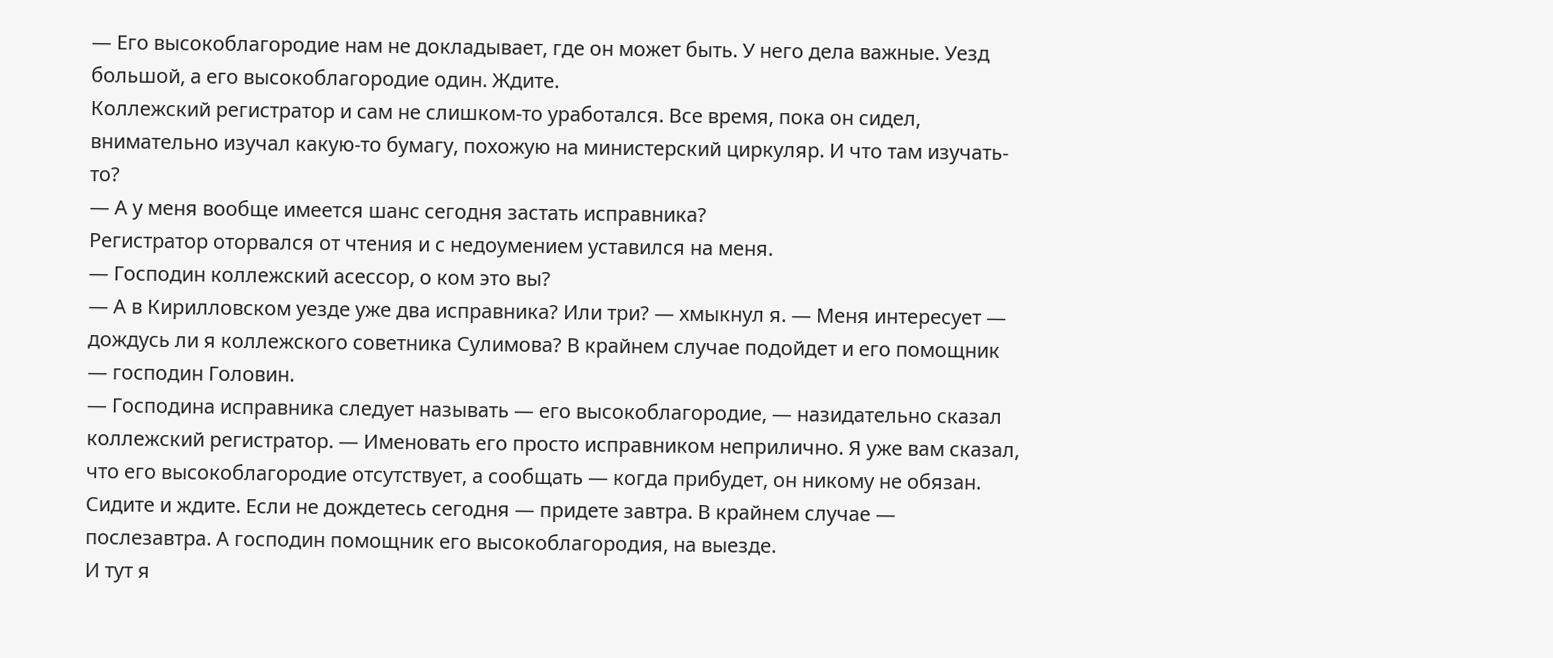— Его высокоблагородие нам не докладывает, где он может быть. У него дела важные. Уезд большой, а его высокоблагородие один. Ждите.
Коллежский регистратор и сам не слишком-то уработался. Все время, пока он сидел, внимательно изучал какую-то бумагу, похожую на министерский циркуляр. И что там изучать-то?
— А у меня вообще имеется шанс сегодня застать исправника?
Регистратор оторвался от чтения и с недоумением уставился на меня.
— Господин коллежский асессор, о ком это вы?
— А в Кирилловском уезде уже два исправника? Или три? — хмыкнул я. — Меня интересует — дождусь ли я коллежского советника Сулимова? В крайнем случае подойдет и его помощник — господин Головин.
— Господина исправника следует называть — его высокоблагородие, — назидательно сказал коллежский регистратор. — Именовать его просто исправником неприлично. Я уже вам сказал, что его высокоблагородие отсутствует, а сообщать — когда прибудет, он никому не обязан. Сидите и ждите. Если не дождетесь сегодня — придете завтра. В крайнем случае — послезавтра. А господин помощник его высокоблагородия, на выезде.
И тут я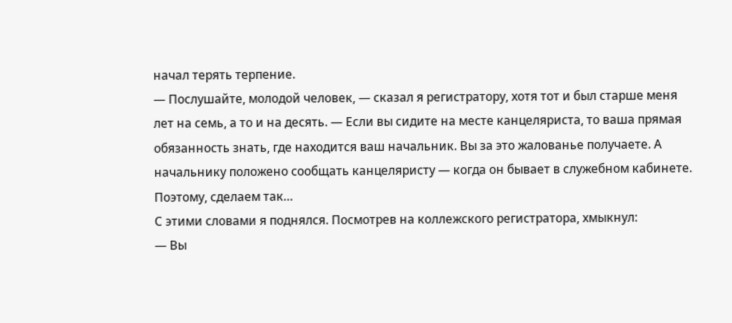начал терять терпение.
— Послушайте, молодой человек, — сказал я регистратору, хотя тот и был старше меня лет на семь, а то и на десять. — Если вы сидите на месте канцеляриста, то ваша прямая обязанность знать, где находится ваш начальник. Вы за это жалованье получаете. А начальнику положено сообщать канцеляристу — когда он бывает в служебном кабинете. Поэтому, сделаем так…
С этими словами я поднялся. Посмотрев на коллежского регистратора, хмыкнул:
— Вы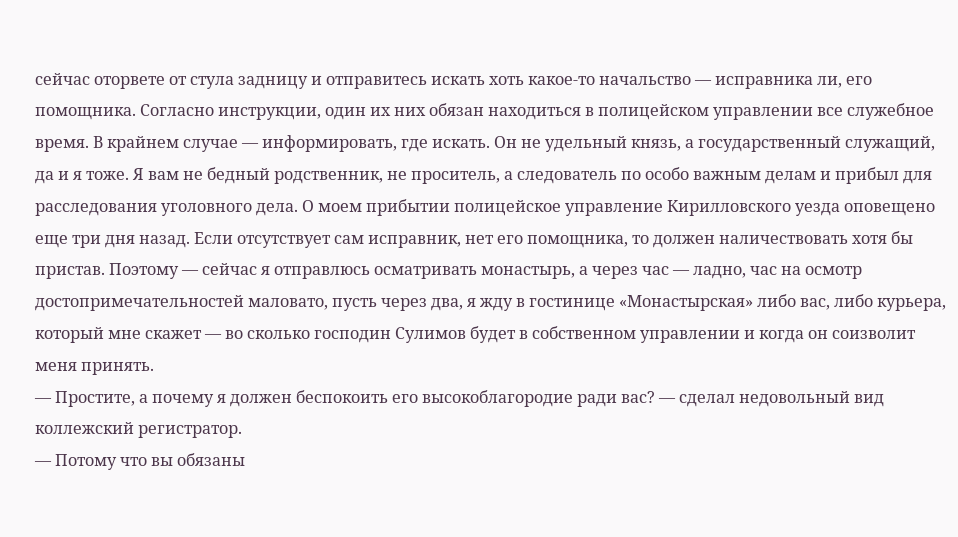сейчас оторвете от стула задницу и отправитесь искать хоть какое-то начальство — исправника ли, его помощника. Согласно инструкции, один их них обязан находиться в полицейском управлении все служебное время. В крайнем случае — информировать, где искать. Он не удельный князь, а государственный служащий, да и я тоже. Я вам не бедный родственник, не проситель, а следователь по особо важным делам и прибыл для расследования уголовного дела. О моем прибытии полицейское управление Кирилловского уезда оповещено еще три дня назад. Если отсутствует сам исправник, нет его помощника, то должен наличествовать хотя бы пристав. Поэтому — сейчас я отправлюсь осматривать монастырь, а через час — ладно, час на осмотр достопримечательностей маловато, пусть через два, я жду в гостинице «Монастырская» либо вас, либо курьера, который мне скажет — во сколько господин Сулимов будет в собственном управлении и когда он соизволит меня принять.
— Простите, а почему я должен беспокоить его высокоблагородие ради вас? — сделал недовольный вид коллежский регистратор.
— Потому что вы обязаны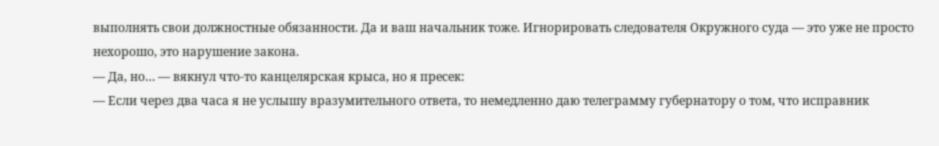выполнять свои должностные обязанности. Да и ваш начальник тоже. Игнорировать следователя Окружного суда — это уже не просто нехорошо, это нарушение закона.
— Да, но… — вякнул что-то канцелярская крыса, но я пресек:
— Если через два часа я не услышу вразумительного ответа, то немедленно даю телеграмму губернатору о том, что исправник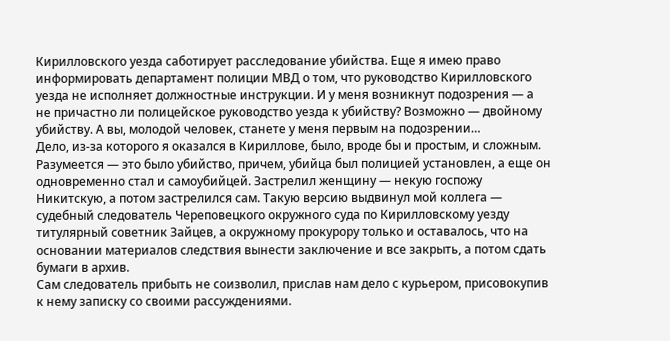Кирилловского уезда саботирует расследование убийства. Еще я имею право информировать департамент полиции МВД о том, что руководство Кирилловского уезда не исполняет должностные инструкции. И у меня возникнут подозрения — а не причастно ли полицейское руководство уезда к убийству? Возможно — двойному убийству. А вы, молодой человек, станете у меня первым на подозрении…
Дело, из-за которого я оказался в Кириллове, было, вроде бы и простым, и сложным. Разумеется — это было убийство, причем, убийца был полицией установлен, а еще он одновременно стал и самоубийцей. Застрелил женщину — некую госпожу Никитскую, а потом застрелился сам. Такую версию выдвинул мой коллега — судебный следователь Череповецкого окружного суда по Кирилловскому уезду титулярный советник Зайцев, а окружному прокурору только и оставалось, что на основании материалов следствия вынести заключение и все закрыть, а потом сдать бумаги в архив.
Сам следователь прибыть не соизволил, прислав нам дело с курьером, присовокупив к нему записку со своими рассуждениями.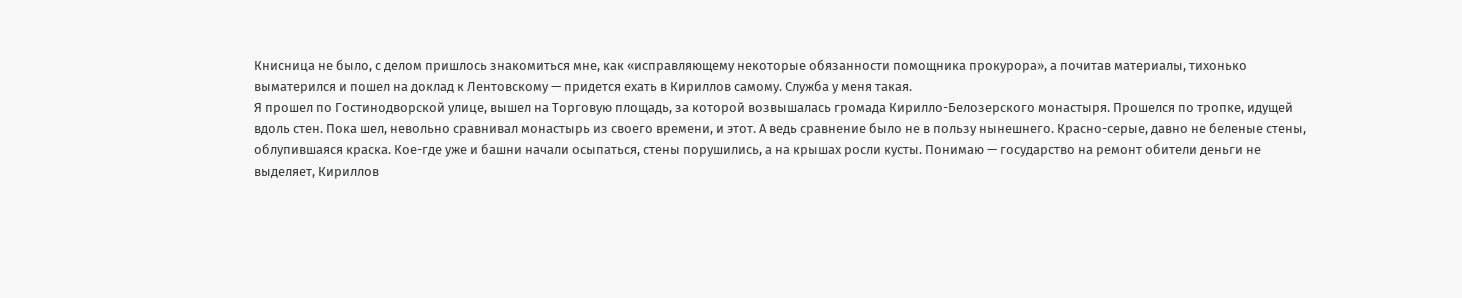Книсница не было, с делом пришлось знакомиться мне, как «исправляющему некоторые обязанности помощника прокурора», а почитав материалы, тихонько выматерился и пошел на доклад к Лентовскому — придется ехать в Кириллов самому. Служба у меня такая.
Я прошел по Гостинодворской улице, вышел на Торговую площадь, за которой возвышалась громада Кирилло-Белозерского монастыря. Прошелся по тропке, идущей вдоль стен. Пока шел, невольно сравнивал монастырь из своего времени, и этот. А ведь сравнение было не в пользу нынешнего. Красно-серые, давно не беленые стены, облупившаяся краска. Кое-где уже и башни начали осыпаться, стены порушились, а на крышах росли кусты. Понимаю — государство на ремонт обители деньги не выделяет, Кириллов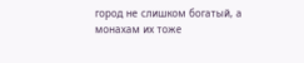город не слишком богатый, а монахам их тоже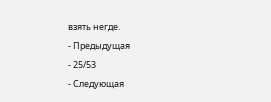взять негде.
- Предыдущая
- 25/53
- Следующая